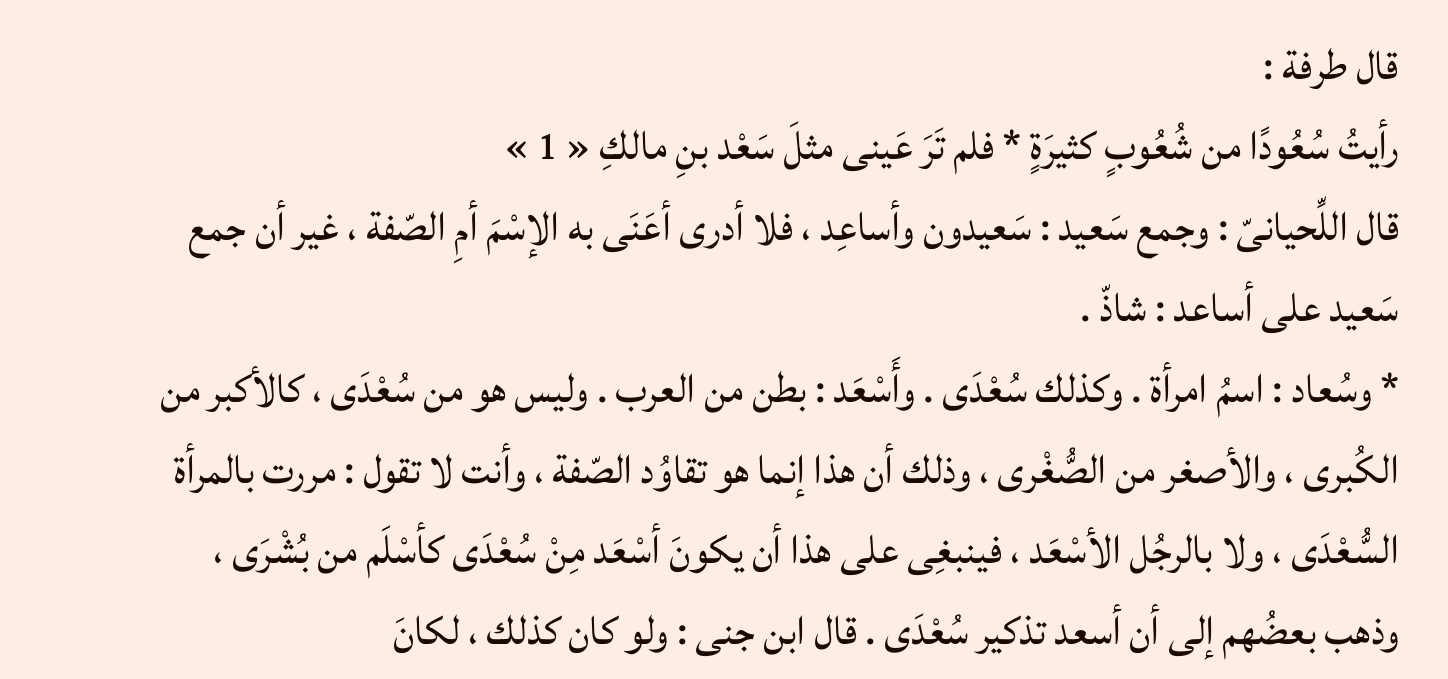قال طرفة :
رأيتُ سُعُودًا من شُعُوبٍ كثيرَةٍ * فلم تَرَ عَينى مثلَ سَعْد بنِ مالكِ « 1 »
قال اللِّحيانىّ : وجمع سَعيد : سَعيدون وأساعِد ، فلا أدرى أعَنَى به الإسْمَ أمِ الصّفة ، غير أن جمع سَعيد على أساعد : شاذّ .
* وسُعاد : اسمُ امرأة . وكذلك سُعْدَى . وأَسْعَد : بطن من العرب . وليس هو من سُعْدَى ، كالأكبر من الكُبرى ، والأصغر من الصُّغْرى ، وذلك أن هذا إنما هو تقاوُد الصّفة ، وأنت لا تقول : مررت بالمرأة السُّعْدَى ، ولا بالرجُل الأسْعَد ، فينبغِى على هذا أن يكونَ أسْعَد مِنْ سُعْدَى كأسْلَم من بُشْرَى ، وذهب بعضُهم إلى أن أسعد تذكير سُعْدَى . قال ابن جنى : ولو كان كذلك ، لكانَ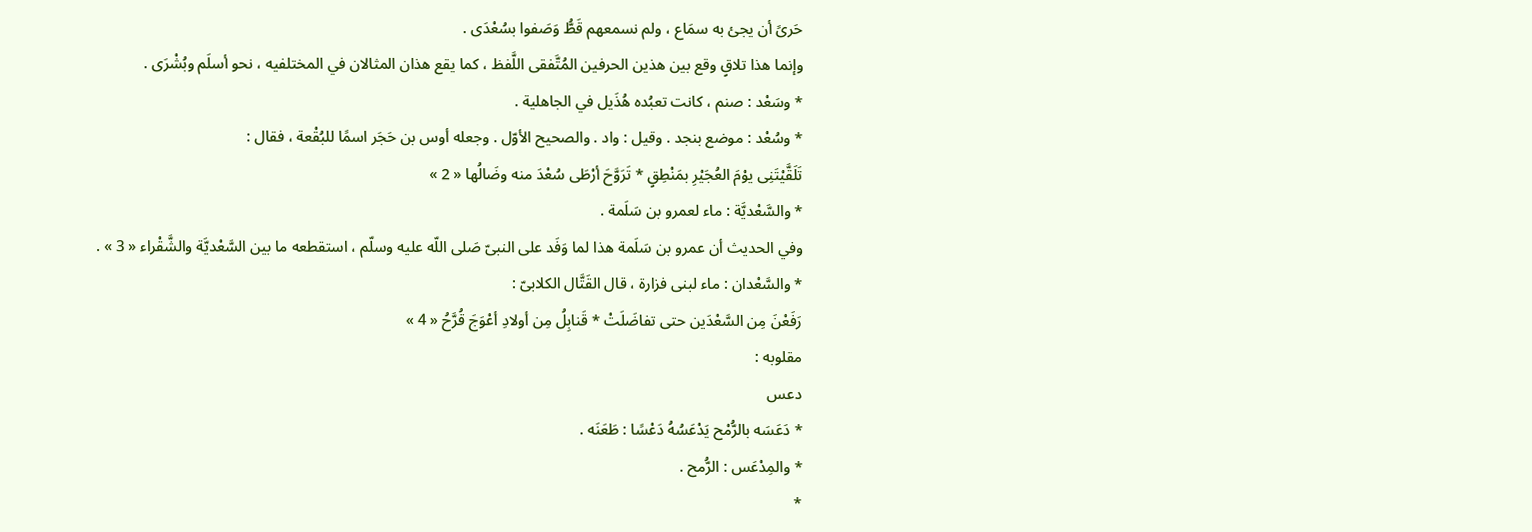حَرىً أن يجئ به سمَاع ، ولم نسمعهم قَطُّ وَصَفوا بسُعْدَى .
وإنما هذا تلاقٍ وقع بين هذين الحرفين المُتَّفقى اللَّفظ ، كما يقع هذان المثالان في المختلفيه ، نحو أسلَم وبُشْرَى .
* وسَعْد : صنم ، كانت تعبُده هُذَيل في الجاهلية .
* وسُعْد : موضع بنجد . وقيل : واد . والصحيح الأوّل . وجعله أوس بن حَجَر اسمًا للبُقْعة ، فقال :
تَلَقَّيْتَنِى يوْمَ العُجَيْرِ بمَنْطِقٍ * تَرَوَّحَ أرْطَى سُعْدَ منه وضَالُها « 2 »
* والسَّعْديَّة : ماء لعمرو بن سَلَمة .
وفي الحديث أن عمرو بن سَلَمة هذا لما وَفَد على النبىّ صَلى اللّه عليه وسلّم ، استقطعه ما بين السَّعْديَّة والشَّقْراء « 3 » .
* والسَّعْدان : ماء لبنى فزارة ، قال القَتَّال الكلابىّ :
رَفَعْنَ مِن السَّعْدَين حتى تفاضَلَتْ * قَنابِلُ مِن أولادِ أعْوَجَ قُرَّحُ « 4 »
مقلوبه :
دعس
* دَعَسَه بالرُّمْح يَدْعَسُهُ دَعْسًا : طَعَنَه .
* والمِدْعَس : الرُّمح .
*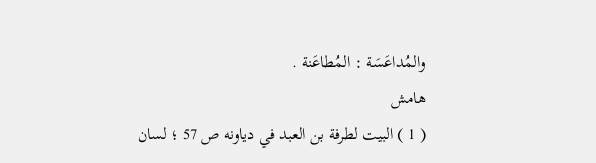والمُداعَسَة : المُطاعَنة .
هامش
( 1 ) البيت لطرفة بن العبد في دياونه ص 57 ؛ لسان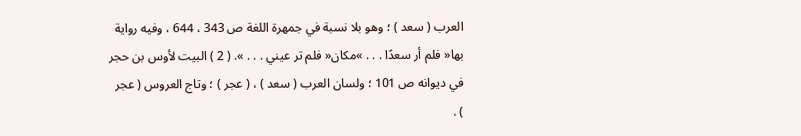العرب ( سعد ) ؛ وهو بلا نسبة في جمهرة اللغة ص 343 ، 644 ، وفيه رواية بها« فلم أر سعدًا . . . »مكان« فلم تر عيني . . . ». ( 2 ) البيت لأوس بن حجر في ديوانه ص 101 ؛ ولسان العرب ( سعد ) ، ( عجر ) ؛ وتاج العروس ( عجر ) .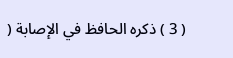( 3 ) ذكره الحافظ في الإصابة (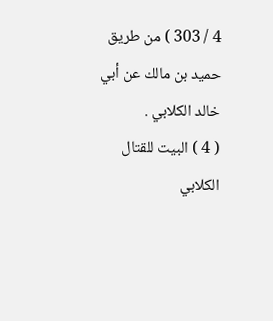4 / 303 ) من طريق حميد بن مالك عن أبي خالد الكلابي .
( 4 ) البيت للقتال الكلابي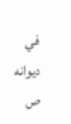في ديوانه ص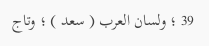39 ؛ ولسان العرب ( سعد ) ؛ وتاج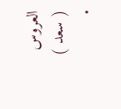العروس ( سعد ) .